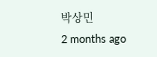박상민
2 months ago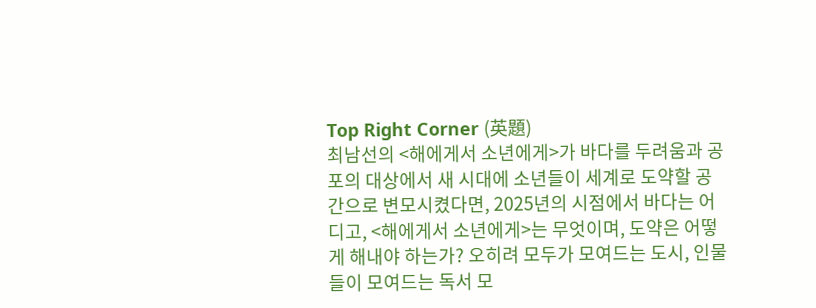Top Right Corner (英題)
최남선의 <해에게서 소년에게>가 바다를 두려움과 공포의 대상에서 새 시대에 소년들이 세계로 도약할 공간으로 변모시켰다면, 2025년의 시점에서 바다는 어디고, <해에게서 소년에게>는 무엇이며, 도약은 어떻게 해내야 하는가? 오히려 모두가 모여드는 도시, 인물들이 모여드는 독서 모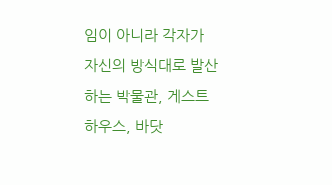임이 아니라 각자가 자신의 방식대로 발산하는 박물관, 게스트하우스, 바닷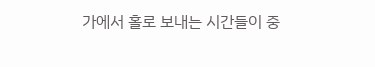가에서 홀로 보내는 시간들이 중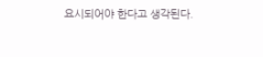요시되어야 한다고 생각된다.